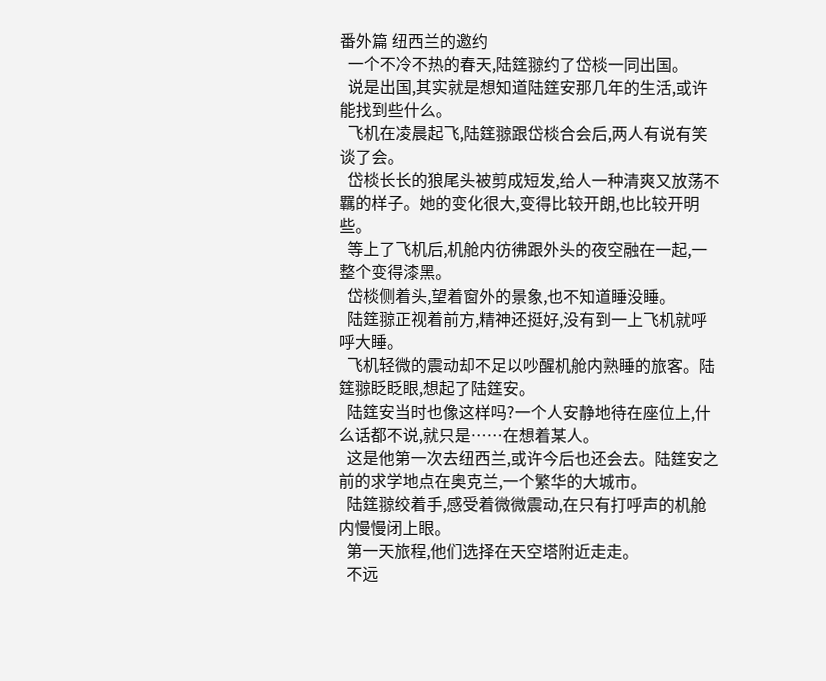番外篇 纽西兰的邀约
  一个不冷不热的春天,陆筳翞约了岱棪一同出国。
  说是出国,其实就是想知道陆筳安那几年的生活,或许能找到些什么。
  飞机在凌晨起飞,陆筳翞跟岱棪合会后,两人有说有笑谈了会。
  岱棪长长的狼尾头被剪成短发,给人一种清爽又放荡不羈的样子。她的变化很大,变得比较开朗,也比较开明些。
  等上了飞机后,机舱内彷彿跟外头的夜空融在一起,一整个变得漆黑。
  岱棪侧着头,望着窗外的景象,也不知道睡没睡。
  陆筳翞正视着前方,精神还挺好,没有到一上飞机就呼呼大睡。
  飞机轻微的震动却不足以吵醒机舱内熟睡的旅客。陆筳翞眨眨眼,想起了陆筳安。
  陆筳安当时也像这样吗?一个人安静地待在座位上,什么话都不说,就只是……在想着某人。
  这是他第一次去纽西兰,或许今后也还会去。陆筳安之前的求学地点在奥克兰,一个繁华的大城市。
  陆筳翞绞着手,感受着微微震动,在只有打呼声的机舱内慢慢闭上眼。
  第一天旅程,他们选择在天空塔附近走走。
  不远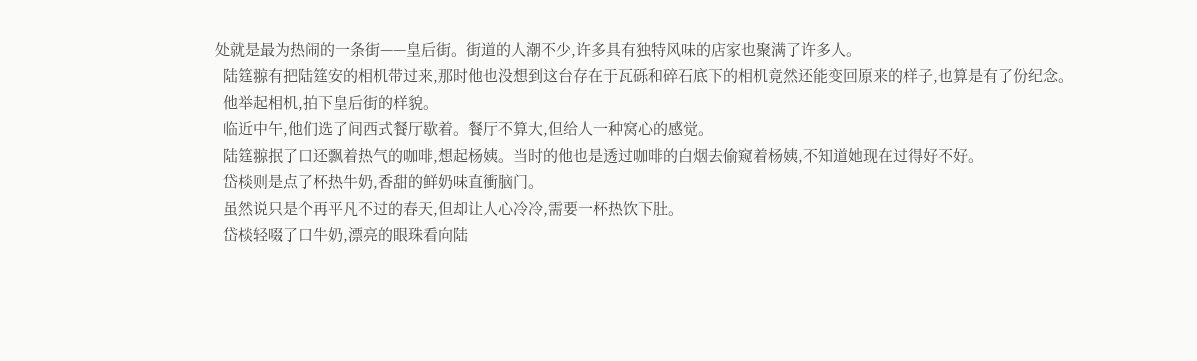处就是最为热闹的一条街——皇后街。街道的人潮不少,许多具有独特风味的店家也聚满了许多人。
  陆筳翞有把陆筳安的相机带过来,那时他也没想到这台存在于瓦砾和碎石底下的相机竟然还能变回原来的样子,也算是有了份纪念。
  他举起相机,拍下皇后街的样貌。
  临近中午,他们选了间西式餐厅歇着。餐厅不算大,但给人一种窝心的感觉。
  陆筳翞抿了口还飘着热气的咖啡,想起杨姨。当时的他也是透过咖啡的白烟去偷窥着杨姨,不知道她现在过得好不好。
  岱棪则是点了杯热牛奶,香甜的鲜奶味直衝脑门。
  虽然说只是个再平凡不过的春天,但却让人心冷冷,需要一杯热饮下肚。
  岱棪轻啜了口牛奶,漂亮的眼珠看向陆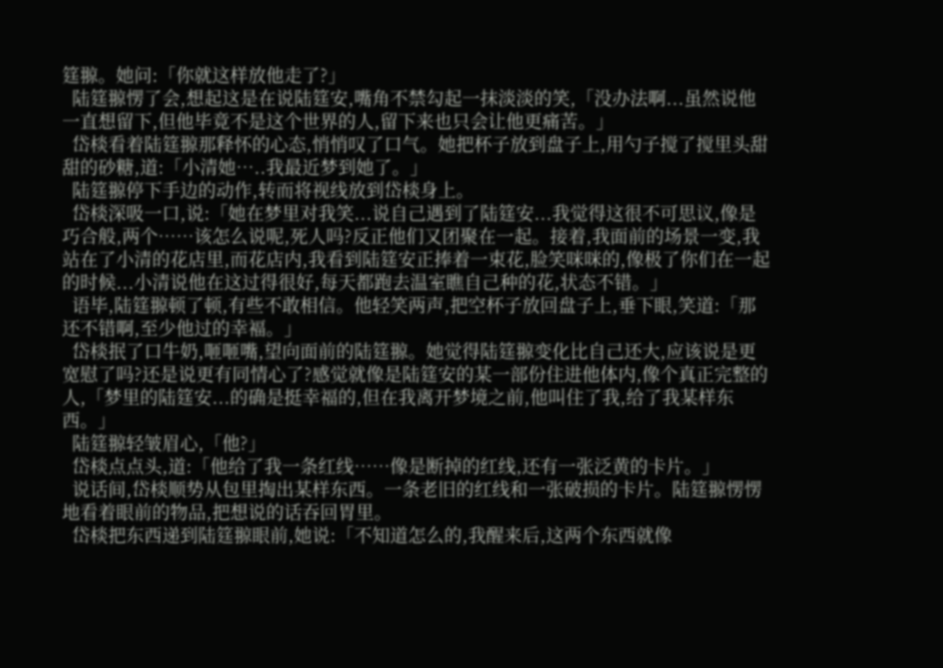筳翞。她问:「你就这样放他走了?」
  陆筳翞愣了会,想起这是在说陆筳安,嘴角不禁勾起一抹淡淡的笑,「没办法啊...虽然说他一直想留下,但他毕竟不是这个世界的人,留下来也只会让他更痛苦。」
  岱棪看着陆筳翞那释怀的心态,悄悄叹了口气。她把杯子放到盘子上,用勺子搅了搅里头甜甜的砂糖,道:「小清她…..我最近梦到她了。」
  陆筳翞停下手边的动作,转而将视线放到岱棪身上。
  岱棪深吸一口,说:「她在梦里对我笑...说自己遇到了陆筳安...我觉得这很不可思议,像是巧合般,两个……该怎么说呢,死人吗?反正他们又团聚在一起。接着,我面前的场景一变,我站在了小清的花店里,而花店内,我看到陆筳安正捧着一束花,脸笑咪咪的,像极了你们在一起的时候...小清说他在这过得很好,每天都跑去温室瞧自己种的花,状态不错。」
  语毕,陆筳翞顿了顿,有些不敢相信。他轻笑两声,把空杯子放回盘子上,垂下眼,笑道:「那还不错啊,至少他过的幸褔。」
  岱棪抿了口牛奶,咂咂嘴,望向面前的陆筳翞。她觉得陆筳翞变化比自己还大,应该说是更宽慰了吗?还是说更有同情心了?感觉就像是陆筳安的某一部份住进他体内,像个真正完整的人,「梦里的陆筳安...的确是挺幸福的,但在我离开梦境之前,他叫住了我,给了我某样东西。」
  陆筳翞轻皱眉心,「他?」
  岱棪点点头,道:「他给了我一条红线……像是断掉的红线,还有一张泛黄的卡片。」
  说话间,岱棪顺势从包里掏出某样东西。一条老旧的红线和一张破损的卡片。陆筳翞愣愣地看着眼前的物品,把想说的话吞回胃里。
  岱棪把东西递到陆筳翞眼前,她说:「不知道怎么的,我醒来后,这两个东西就像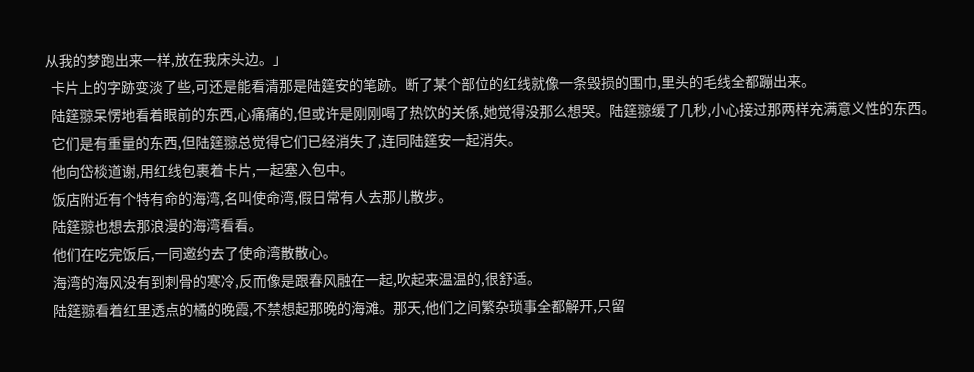从我的梦跑出来一样,放在我床头边。」
  卡片上的字跡变淡了些,可还是能看清那是陆筳安的笔跡。断了某个部位的红线就像一条毁损的围巾,里头的毛线全都蹦出来。
  陆筳翞呆愣地看着眼前的东西,心痛痛的,但或许是刚刚喝了热饮的关係,她觉得没那么想哭。陆筳翞缓了几秒,小心接过那两样充满意义性的东西。
  它们是有重量的东西,但陆筳翞总觉得它们已经消失了,连同陆筳安一起消失。
  他向岱棪道谢,用红线包裹着卡片,一起塞入包中。
  饭店附近有个特有命的海湾,名叫使命湾,假日常有人去那儿散步。
  陆筳翞也想去那浪漫的海湾看看。
  他们在吃完饭后,一同邀约去了使命湾散散心。
  海湾的海风没有到刺骨的寒冷,反而像是跟春风融在一起,吹起来温温的,很舒适。
  陆筳翞看着红里透点的橘的晚霞,不禁想起那晚的海滩。那天,他们之间繁杂琐事全都解开,只留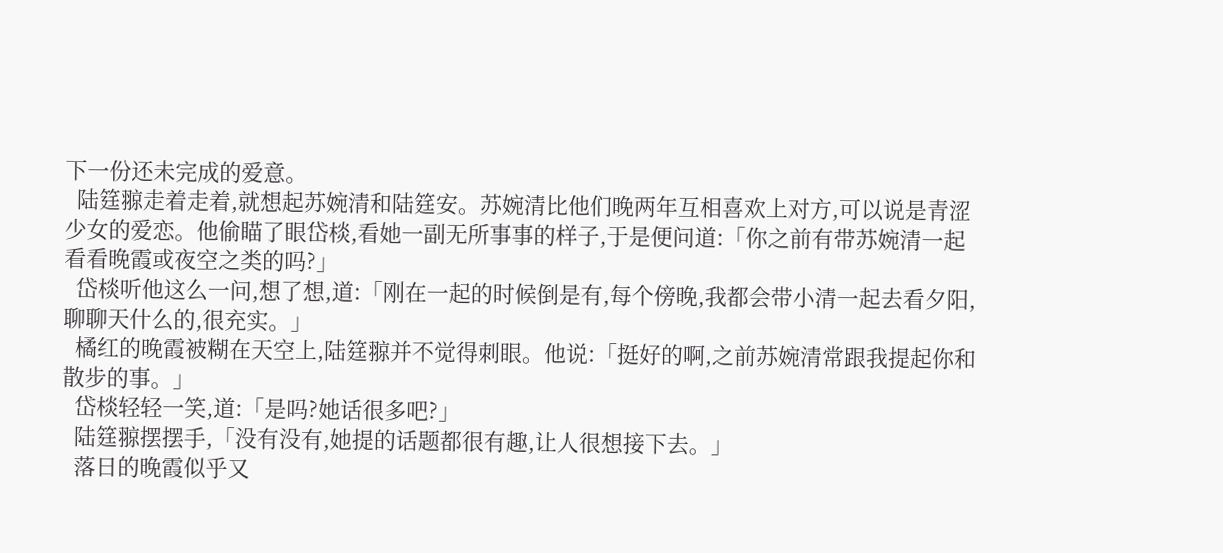下一份还未完成的爱意。
  陆筳翞走着走着,就想起苏婉清和陆筳安。苏婉清比他们晚两年互相喜欢上对方,可以说是青涩少女的爱恋。他偷瞄了眼岱棪,看她一副无所事事的样子,于是便问道:「你之前有带苏婉清一起看看晚霞或夜空之类的吗?」
  岱棪听他这么一问,想了想,道:「刚在一起的时候倒是有,每个傍晚,我都会带小清一起去看夕阳,聊聊天什么的,很充实。」
  橘红的晚霞被糊在天空上,陆筳翞并不觉得刺眼。他说:「挺好的啊,之前苏婉清常跟我提起你和散步的事。」
  岱棪轻轻一笑,道:「是吗?她话很多吧?」
  陆筳翞摆摆手,「没有没有,她提的话题都很有趣,让人很想接下去。」
  落日的晚霞似乎又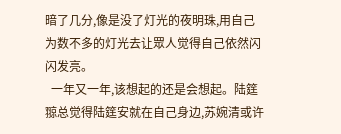暗了几分,像是没了灯光的夜明珠,用自己为数不多的灯光去让眾人觉得自己依然闪闪发亮。
  一年又一年,该想起的还是会想起。陆筳翞总觉得陆筳安就在自己身边,苏婉清或许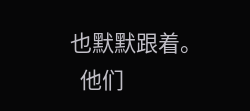也默默跟着。
  他们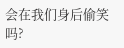会在我们身后偷笑吗?